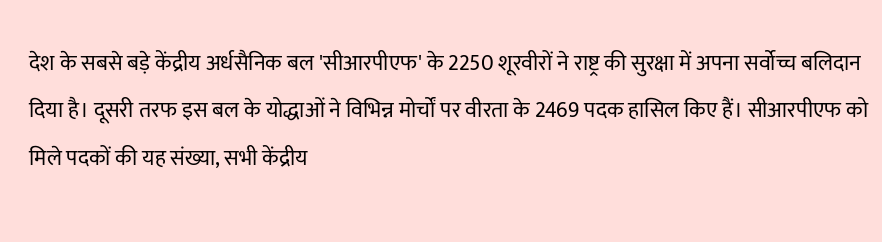देश के सबसे बड़े केंद्रीय अर्धसैनिक बल 'सीआरपीएफ' के 2250 शूरवीरों ने राष्ट्र की सुरक्षा में अपना सर्वोच्च बलिदान दिया है। दूसरी तरफ इस बल के योद्धाओं ने विभिन्न मोर्चों पर वीरता के 2469 पदक हासिल किए हैं। सीआरपीएफ को मिले पदकों की यह संख्या, सभी केंद्रीय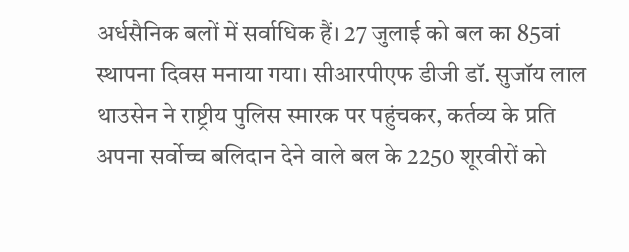अर्धसैनिक बलों में सर्वाधिक हैं। 27 जुलाई को बल का 85वां स्थापना दिवस मनाया गया। सीआरपीएफ डीजी डॉ. सुजॉय लाल थाउसेन ने राष्ट्रीय पुलिस स्मारक पर पहुंचकर, कर्तव्य के प्रति अपना सर्वोच्च बलिदान देने वाले बल के 2250 शूरवीरों को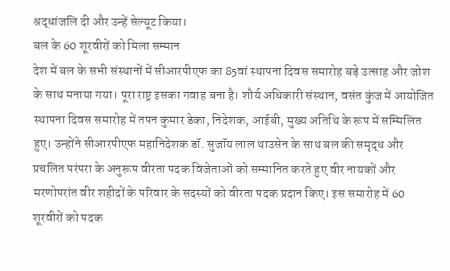श्रद्धांजलि दी और उन्हें सेल्यूट किया।
बल के 60 शूरवीरों को मिला सम्मान
देश में बल के सभी संस्थानों में सीआरपीएफ का 85वां स्थापना दिवस समारोह बड़े उत्साह और जोश के साथ मनाया गया। पूरा राष्ट्र इसका गवाह बना है। शौर्य अधिकारी संस्थान, वसंत कुंज में आयोजित स्थापना दिवस समारोह में तपन कुमार डेका, निदेशक, आईबी, मुख्य अतिथि के रूप में सम्मिलित हुए। उन्होंने सीआरपीएफ महानिदेशक डॉ. सुजॉय लाल थाउसेन के साथ बल की समृद्ध और प्रचलित परंपरा के अनुरूप वीरता पदक विजेताओं को सम्मानित करते हुए वीर नायकों और मरणोपरांत वीर शहीदों के परिवार के सदस्यों को वीरता पदक प्रदान किए। इस समारोह में 60 शूरवीरों को पदक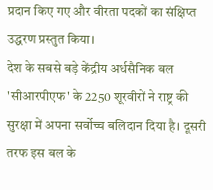प्रदान किए गए और वीरता पदकों का संक्षिप्त उद्धरण प्रस्तुत किया।
देश के सबसे बड़े केंद्रीय अर्धसैनिक बल 'सीआरपीएफ' के 2250 शूरवीरों ने राष्ट्र की सुरक्षा में अपना सर्वोच्च बलिदान दिया है। दूसरी तरफ इस बल के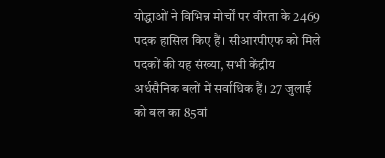योद्धाओं ने विभिन्न मोर्चों पर वीरता के 2469 पदक हासिल किए हैं। सीआरपीएफ को मिले पदकों की यह संख्या, सभी केंद्रीय अर्धसैनिक बलों में सर्वाधिक हैं। 27 जुलाई को बल का 85वां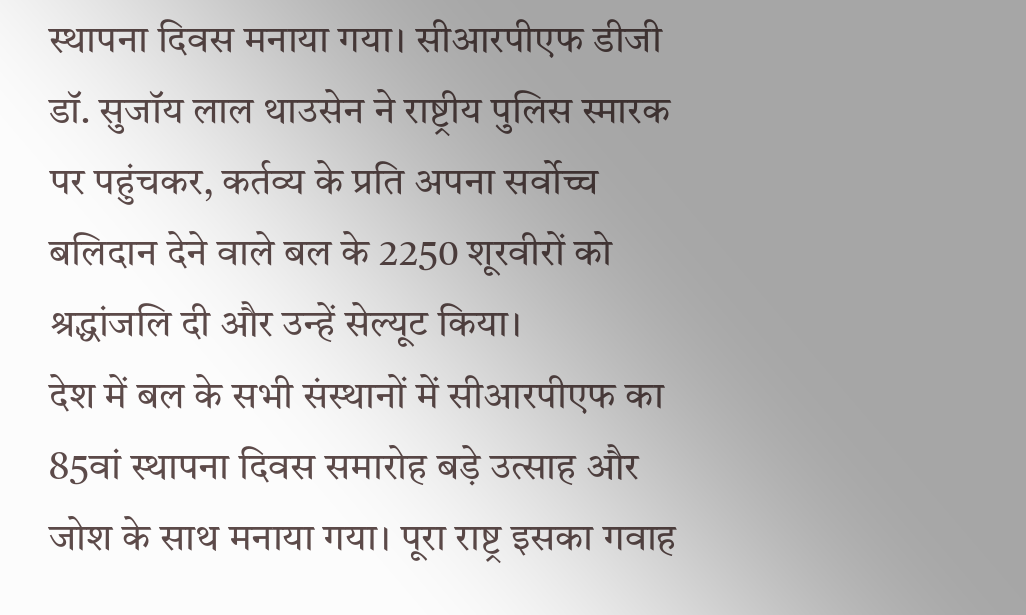स्थापना दिवस मनाया गया। सीआरपीएफ डीजी डॉ. सुजॉय लाल थाउसेन ने राष्ट्रीय पुलिस स्मारक पर पहुंचकर, कर्तव्य के प्रति अपना सर्वोच्च बलिदान देने वाले बल के 2250 शूरवीरों को श्रद्धांजलि दी और उन्हें सेल्यूट किया।
देश में बल के सभी संस्थानों में सीआरपीएफ का 85वां स्थापना दिवस समारोह बड़े उत्साह और जोश के साथ मनाया गया। पूरा राष्ट्र इसका गवाह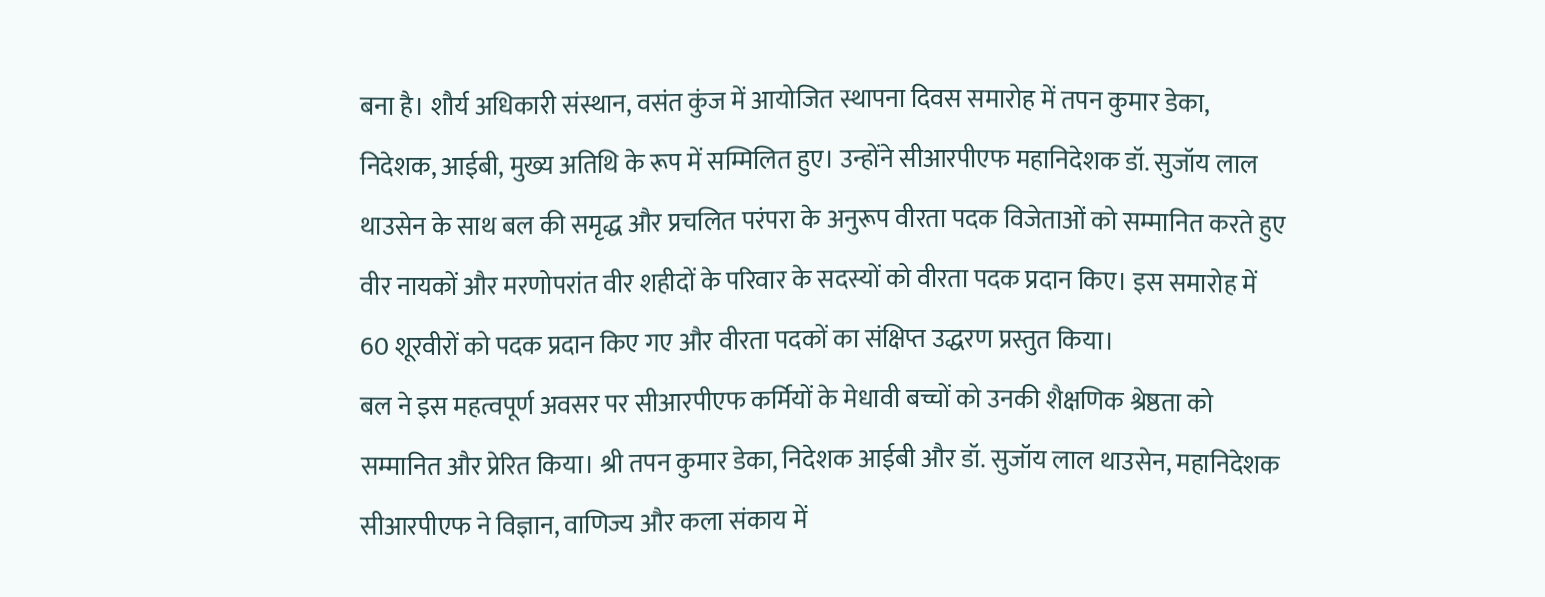बना है। शौर्य अधिकारी संस्थान, वसंत कुंज में आयोजित स्थापना दिवस समारोह में तपन कुमार डेका, निदेशक, आईबी, मुख्य अतिथि के रूप में सम्मिलित हुए। उन्होंने सीआरपीएफ महानिदेशक डॉ. सुजॉय लाल थाउसेन के साथ बल की समृद्ध और प्रचलित परंपरा के अनुरूप वीरता पदक विजेताओं को सम्मानित करते हुए वीर नायकों और मरणोपरांत वीर शहीदों के परिवार के सदस्यों को वीरता पदक प्रदान किए। इस समारोह में 60 शूरवीरों को पदक प्रदान किए गए और वीरता पदकों का संक्षिप्त उद्धरण प्रस्तुत किया।
बल ने इस महत्वपूर्ण अवसर पर सीआरपीएफ कर्मियों के मेधावी बच्चों को उनकी शैक्षणिक श्रेष्ठता को सम्मानित और प्रेरित किया। श्री तपन कुमार डेका, निदेशक आईबी और डॉ. सुजॉय लाल थाउसेन, महानिदेशक सीआरपीएफ ने विज्ञान, वाणिज्य और कला संकाय में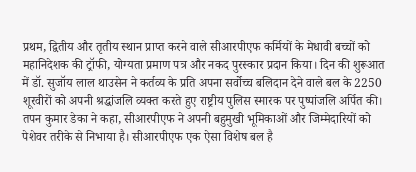प्रथम, द्वितीय और तृतीय स्थान प्राप्त करने वाले सीआरपीएफ कर्मियों के मेधावी बच्चों को महानिदेशक की ट्रॉफी, योग्यता प्रमाण पत्र और नकद पुरस्कार प्रदान किया। दिन की शुरूआत में डॉ. सुजॉय लाल थाउसेन ने कर्तव्य के प्रति अपना सर्वोच्च बलिदान देने वाले बल के 2250 शूरवीरों को अपनी श्रद्धांजलि व्यक्त करते हुए राष्ट्रीय पुलिस स्मारक पर पुष्पांजलि अर्पित की। तपन कुमार डेका ने कहा, सीआरपीएफ ने अपनी बहुमुखी भूमिकाओं और जिम्मेदारियों को पेशेवर तरीके से निभाया है। सीआरपीएफ एक ऐसा विशेष बल है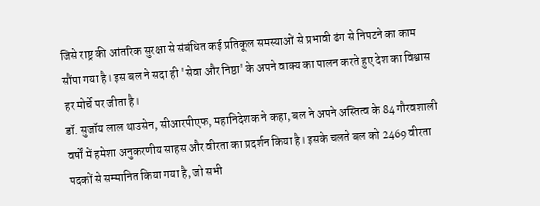जिसे राष्ट्र की आंतरिक सुरक्षा से संबंधित कई प्रतिकूल समस्याओं से प्रभावी ढंग से निपटने का काम सौंपा गया है। इस बल ने सदा ही 'सेवा और निष्ठा' के अपने वाक्य का पालन करते हुए देश का विश्वास हर मोर्चे पर जीता है।
डॉ. सुजॉय लाल थाउसेन, सीआरपीएफ, महानिदेशक ने कहा, बल ने अपने अस्तित्व के 84 गौरवशाली वर्षों में हमेशा अनुकरणीय साहस और वीरता का प्रदर्शन किया है। इसके चलते बल को 2469 वीरता पदकों से सम्मानित किया गया है, जो सभी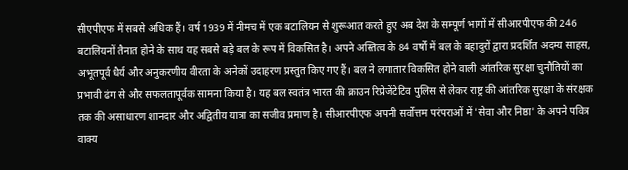सीएपीएफ में सबसे अधिक हैं। वर्ष 1939 में नीमच में एक बटालियन से शुरूआत करते हुए अब देश के सम्पूर्ण भागों में सीआरपीएफ की 246 बटालियनों तैनात होने के साथ यह सबसे बड़े बल के रूप में विकसित है। अपने अस्तित्व के 84 वर्षों में बल के बहादुरों द्वारा प्रदर्शित अदम्य साहस, अभूतपूर्व धैर्य और अनुकरणीय वीरता के अनेकों उदाहरण प्रस्तुत किए गए हैं। बल ने लगातार विकसित होने वाली आंतरिक सुरक्षा चुनौतियों का प्रभावी ढंग से और सफलतापूर्वक सामना किया है। यह बल स्वतंत्र भारत की क्राउन रिप्रेजेंटेटिव पुलिस से लेकर राष्ट्र की आंतरिक सुरक्षा के संरक्षक तक की असाधारण शानदार और अद्वितीय यात्रा का सजीव प्रमाण है। सीआरपीएफ अपनी सर्वोत्तम परंपराओं में 'सेवा और निष्ठा' के अपने पवित्र वाक्य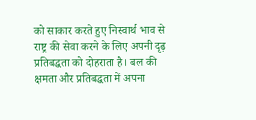को साकार करते हुए निस्वार्थ भाव से राष्ट्र की सेवा करने के लिए अपनी दृढ़ प्रतिबद्धता को दोहराता है। बल की क्षमता और प्रतिबद्धता में अपना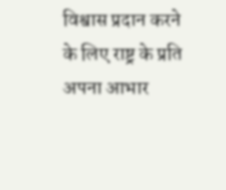विश्वास प्रदान करने के लिए राष्ट्र के प्रति अपना आभार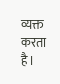व्यक्त करता है।